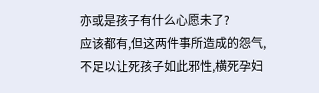亦或是孩子有什么心愿未了?
应该都有,但这两件事所造成的怨气,不足以让死孩子如此邪性,横死孕妇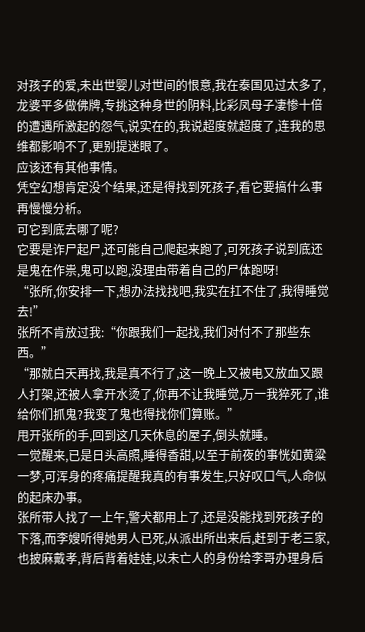对孩子的爱,未出世婴儿对世间的恨意,我在泰国见过太多了,龙婆平多做佛牌,专挑这种身世的阴料,比彩凤母子凄惨十倍的遭遇所激起的怨气,说实在的,我说超度就超度了,连我的思维都影响不了,更别提迷眼了。
应该还有其他事情。
凭空幻想肯定没个结果,还是得找到死孩子,看它要搞什么事再慢慢分析。
可它到底去哪了呢?
它要是诈尸起尸,还可能自己爬起来跑了,可死孩子说到底还是鬼在作祟,鬼可以跑,没理由带着自己的尸体跑呀!
“张所,你安排一下,想办法找找吧,我实在扛不住了,我得睡觉去!”
张所不肯放过我:“你跟我们一起找,我们对付不了那些东西。”
“那就白天再找,我是真不行了,这一晚上又被电又放血又跟人打架,还被人拿开水烫了,你再不让我睡觉,万一我猝死了,谁给你们抓鬼?我变了鬼也得找你们算账。”
甩开张所的手,回到这几天休息的屋子,倒头就睡。
一觉醒来,已是日头高照,睡得香甜,以至于前夜的事恍如黄粱一梦,可浑身的疼痛提醒我真的有事发生,只好叹口气,人命似的起床办事。
张所带人找了一上午,警犬都用上了,还是没能找到死孩子的下落,而李嫂听得她男人已死,从派出所出来后,赶到于老三家,也披麻戴孝,背后背着娃娃,以未亡人的身份给李哥办理身后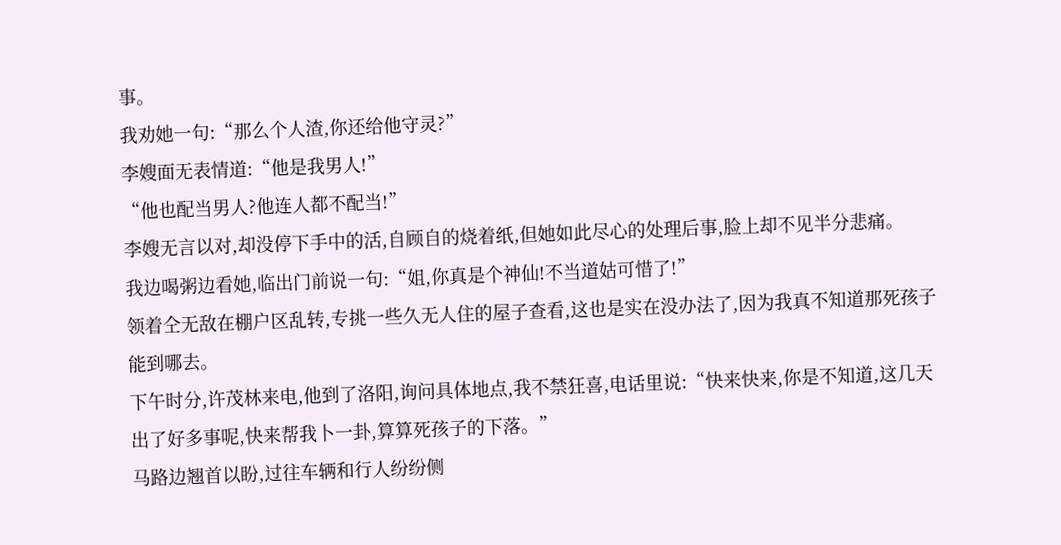事。
我劝她一句:“那么个人渣,你还给他守灵?”
李嫂面无表情道:“他是我男人!”
“他也配当男人?他连人都不配当!”
李嫂无言以对,却没停下手中的活,自顾自的烧着纸,但她如此尽心的处理后事,脸上却不见半分悲痛。
我边喝粥边看她,临出门前说一句:“姐,你真是个神仙!不当道姑可惜了!”
领着仝无敌在棚户区乱转,专挑一些久无人住的屋子查看,这也是实在没办法了,因为我真不知道那死孩子能到哪去。
下午时分,许茂林来电,他到了洛阳,询问具体地点,我不禁狂喜,电话里说:“快来快来,你是不知道,这几天出了好多事呢,快来帮我卜一卦,算算死孩子的下落。”
马路边翘首以盼,过往车辆和行人纷纷侧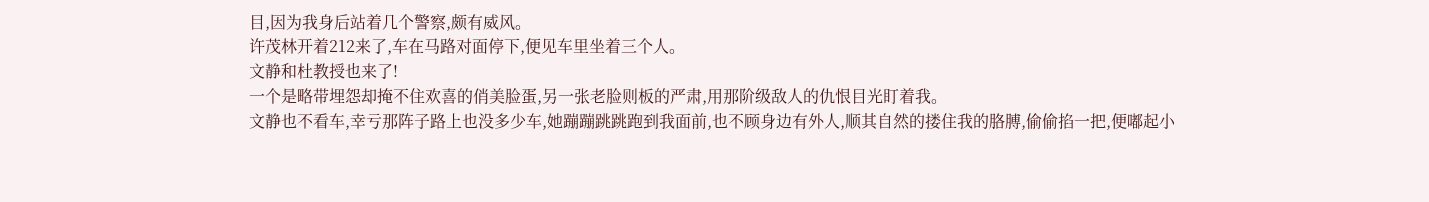目,因为我身后站着几个警察,颇有威风。
许茂林开着212来了,车在马路对面停下,便见车里坐着三个人。
文静和杜教授也来了!
一个是略带埋怨却掩不住欢喜的俏美脸蛋,另一张老脸则板的严肃,用那阶级敌人的仇恨目光盯着我。
文静也不看车,幸亏那阵子路上也没多少车,她蹦蹦跳跳跑到我面前,也不顾身边有外人,顺其自然的搂住我的胳膊,偷偷掐一把,便嘟起小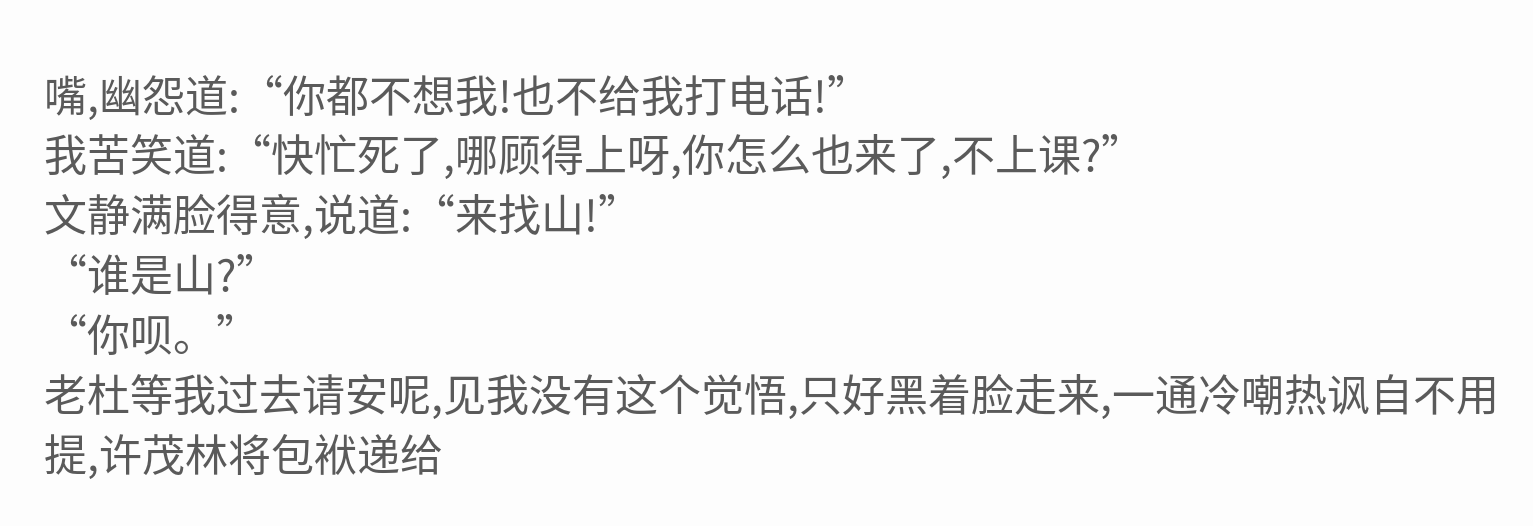嘴,幽怨道:“你都不想我!也不给我打电话!”
我苦笑道:“快忙死了,哪顾得上呀,你怎么也来了,不上课?”
文静满脸得意,说道:“来找山!”
“谁是山?”
“你呗。”
老杜等我过去请安呢,见我没有这个觉悟,只好黑着脸走来,一通冷嘲热讽自不用提,许茂林将包袱递给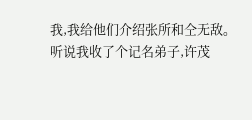我,我给他们介绍张所和仝无敌。
听说我收了个记名弟子,许茂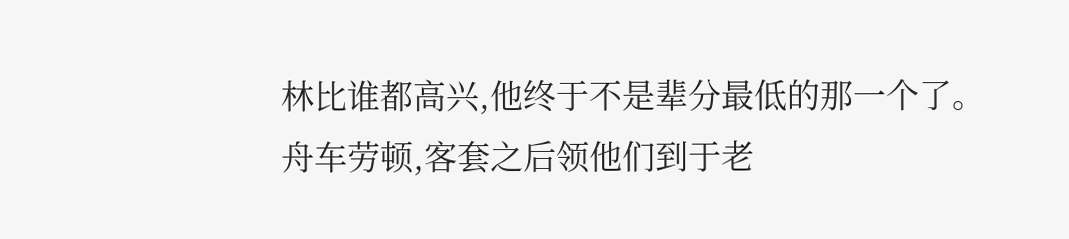林比谁都高兴,他终于不是辈分最低的那一个了。
舟车劳顿,客套之后领他们到于老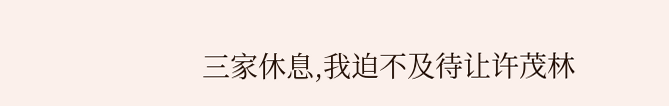三家休息,我迫不及待让许茂林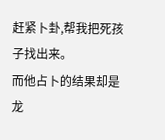赶紧卜卦,帮我把死孩子找出来。
而他占卜的结果却是龙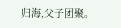归海,父子团聚。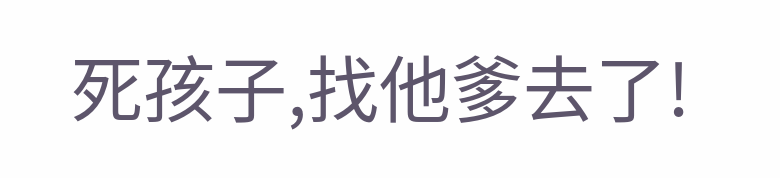死孩子,找他爹去了!